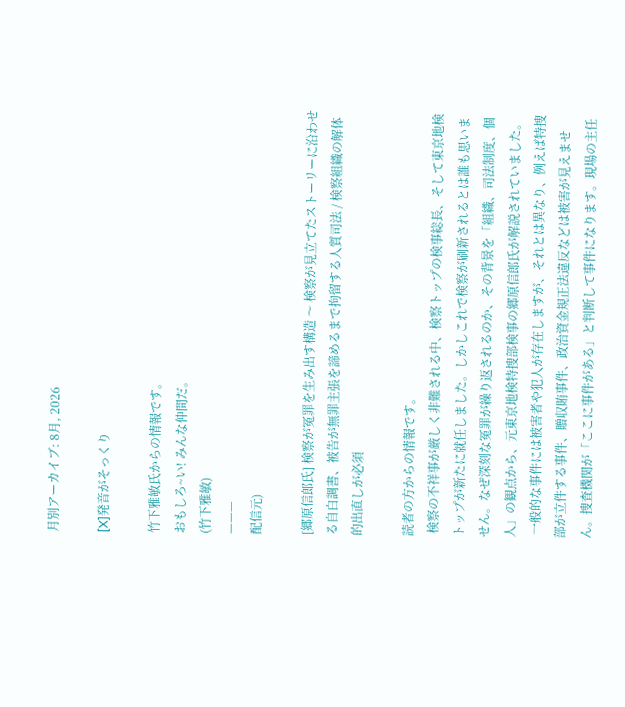月別アーカイブ: 8月, 2026

[X]発音がそっくり

竹下雅敏氏からの情報です。
おもしろ~い! みんな仲間だ。
(竹下雅敏)
———
配信元)

[郷原信郎氏] 検察が冤罪を生み出す構造 〜 検察が見立てたストーリーに沿わせる自白調書、被告が無罪主張を諦めるまで拘留する人質司法 / 検察組織の解体的出直しが必須

読者の方からの情報です。
 検察の不祥事が厳しく非難される中、検察トップの検事総長、そして東京地検トップが新たに就任しました。しかしこれで検察が刷新されるとは誰も思いません。なぜ深刻な冤罪が繰り返されるのか、その背景を「組織、司法制度、個人」の観点から、元東京地検特捜部検事の郷原信郎氏が解説されていました。
 一般的な事件には被害者や犯人が存在しますが、それとは異なり、例えば特捜部が立件する事件、贈収賄事件、政治資金規正法違反などは被害が見えません。捜査機関が「ここに事件がある」と判断して事件になります。現場の主任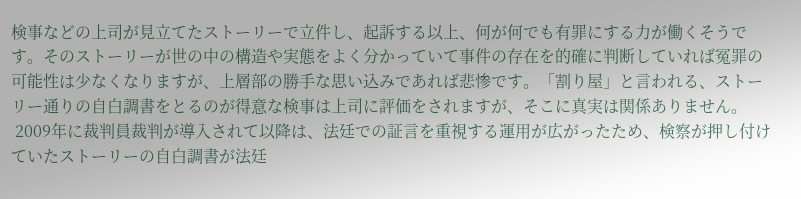検事などの上司が見立てたストーリーで立件し、起訴する以上、何が何でも有罪にする力が働くそうです。そのストーリーが世の中の構造や実態をよく分かっていて事件の存在を的確に判断していれば冤罪の可能性は少なくなりますが、上層部の勝手な思い込みであれば悲惨です。「割り屋」と言われる、ストーリー通りの自白調書をとるのが得意な検事は上司に評価をされますが、そこに真実は関係ありません。
 2009年に裁判員裁判が導入されて以降は、法廷での証言を重視する運用が広がったため、検察が押し付けていたストーリーの自白調書が法廷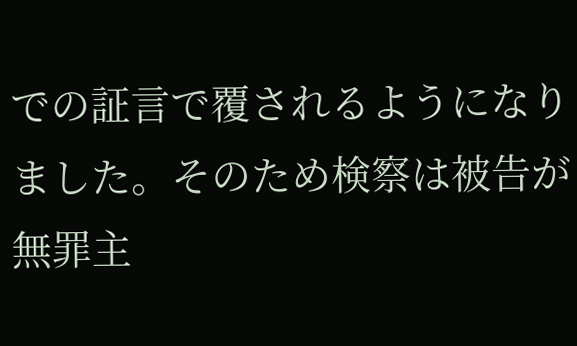での証言で覆されるようになりました。そのため検察は被告が無罪主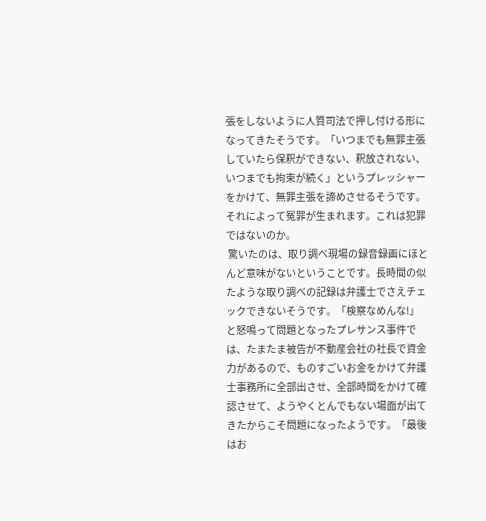張をしないように人質司法で押し付ける形になってきたそうです。「いつまでも無罪主張していたら保釈ができない、釈放されない、いつまでも拘束が続く」というプレッシャーをかけて、無罪主張を諦めさせるそうです。それによって冤罪が生まれます。これは犯罪ではないのか。
 驚いたのは、取り調べ現場の録音録画にほとんど意味がないということです。長時間の似たような取り調べの記録は弁護士でさえチェックできないそうです。「検察なめんな!」と怒鳴って問題となったプレサンス事件では、たまたま被告が不動産会社の社長で資金力があるので、ものすごいお金をかけて弁護士事務所に全部出させ、全部時間をかけて確認させて、ようやくとんでもない場面が出てきたからこそ問題になったようです。「最後はお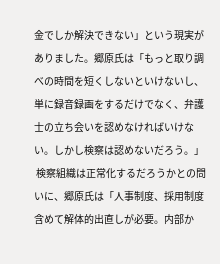金でしか解決できない」という現実がありました。郷原氏は「もっと取り調べの時間を短くしないといけないし、単に録音録画をするだけでなく、弁護士の立ち会いを認めなければいけない。しかし検察は認めないだろう。」
 検察組織は正常化するだろうかとの問いに、郷原氏は「人事制度、採用制度含めて解体的出直しが必要。内部か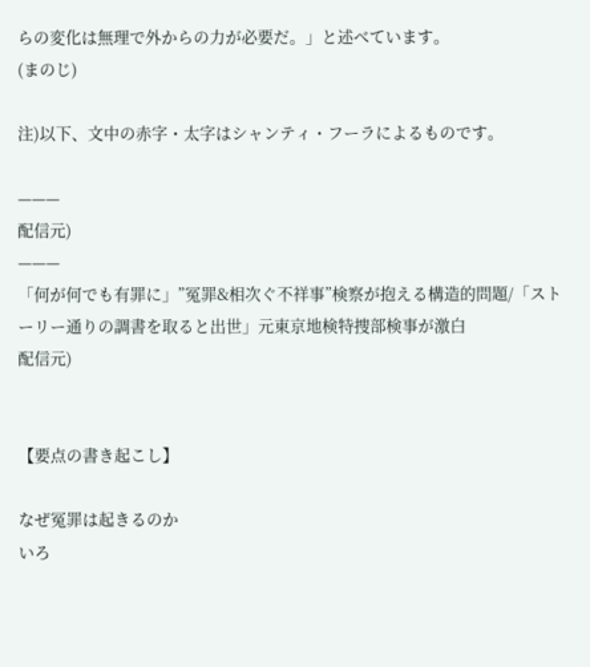らの変化は無理で外からの力が必要だ。」と述べています。
(まのじ)

注)以下、文中の赤字・太字はシャンティ・フーラによるものです。

———
配信元)
———
「何が何でも有罪に」”冤罪&相次ぐ不祥事”検察が抱える構造的問題/「ストーリー通りの調書を取ると出世」元東京地検特捜部検事が激白
配信元)


【要点の書き起こし】

なぜ冤罪は起きるのか
いろ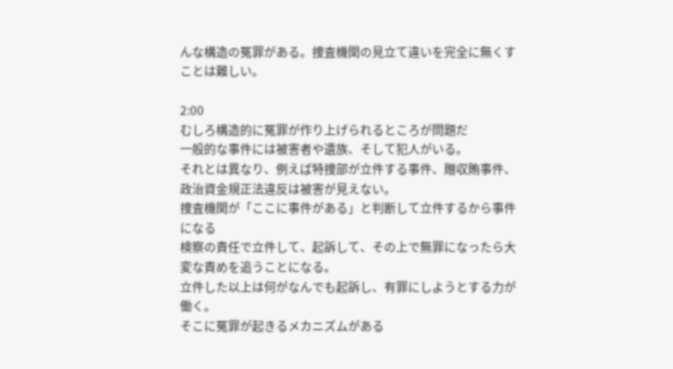んな構造の冤罪がある。捜査機関の見立て違いを完全に無くすことは難しい。

2:00
むしろ構造的に冤罪が作り上げられるところが問題だ
一般的な事件には被害者や遺族、そして犯人がいる。
それとは異なり、例えば特捜部が立件する事件、贈収賄事件、政治資金規正法違反は被害が見えない。
捜査機関が「ここに事件がある」と判断して立件するから事件になる
検察の責任で立件して、起訴して、その上で無罪になったら大変な責めを追うことになる。
立件した以上は何がなんでも起訴し、有罪にしようとする力が働く。
そこに冤罪が起きるメカニズムがある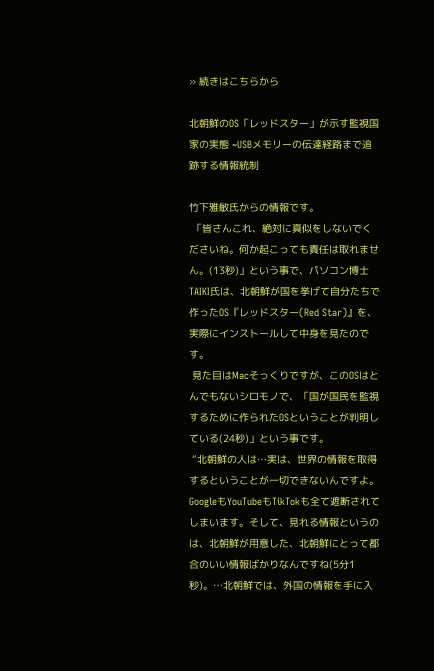» 続きはこちらから

北朝鮮のOS「レッドスター」が示す監視国家の実態 ~USBメモリーの伝達経路まで追跡する情報統制

竹下雅敏氏からの情報です。
 「皆さんこれ、絶対に真似をしないでくださいね。何か起こっても責任は取れません。(13秒)」という事で、パソコン博士TAIKI氏は、北朝鮮が国を挙げて自分たちで作ったOS『レッドスター(Red Star)』を、実際にインストールして中身を見たのです。
 見た目はMacそっくりですが、このOSはとんでもないシロモノで、「国が国民を監視するために作られたOSということが判明している(24秒)」という事です。
 “北朝鮮の人は…実は、世界の情報を取得するということが一切できないんですよ。GoogleもYouTubeもTikTokも全て遮断されてしまいます。そして、見れる情報というのは、北朝鮮が用意した、北朝鮮にとって都合のいい情報ばかりなんですね(5分1秒)。…北朝鮮では、外国の情報を手に入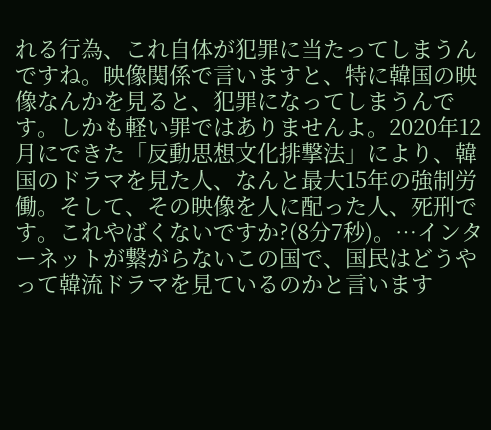れる行為、これ自体が犯罪に当たってしまうんですね。映像関係で言いますと、特に韓国の映像なんかを見ると、犯罪になってしまうんです。しかも軽い罪ではありませんよ。2020年12月にできた「反動思想文化排撃法」により、韓国のドラマを見た人、なんと最大15年の強制労働。そして、その映像を人に配った人、死刑です。これやばくないですか?(8分7秒)。…インターネットが繋がらないこの国で、国民はどうやって韓流ドラマを見ているのかと言います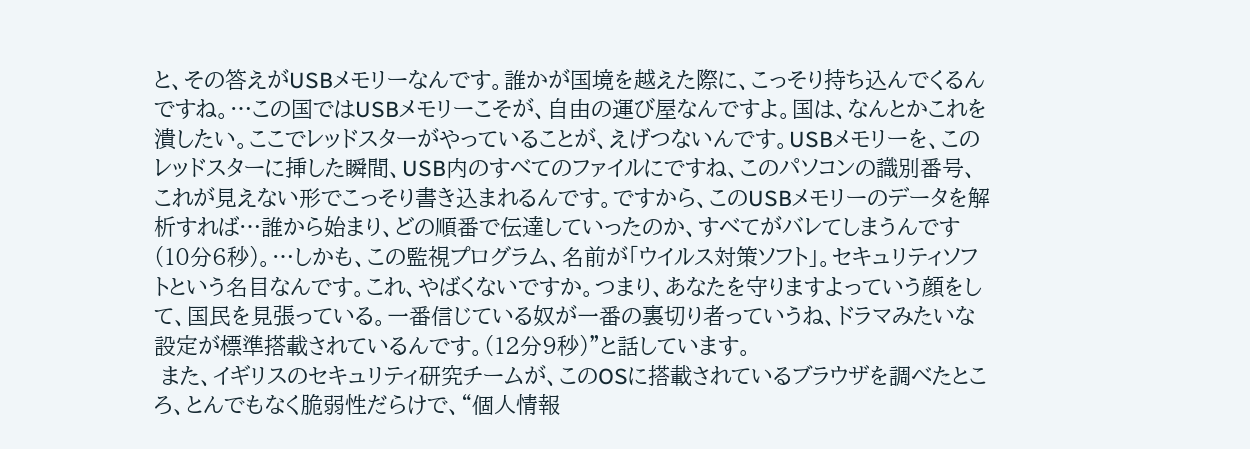と、その答えがUSBメモリーなんです。誰かが国境を越えた際に、こっそり持ち込んでくるんですね。…この国ではUSBメモリーこそが、自由の運び屋なんですよ。国は、なんとかこれを潰したい。ここでレッドスターがやっていることが、えげつないんです。USBメモリーを、このレッドスターに挿した瞬間、USB内のすべてのファイルにですね、このパソコンの識別番号、これが見えない形でこっそり書き込まれるんです。ですから、このUSBメモリーのデータを解析すれば…誰から始まり、どの順番で伝達していったのか、すべてがバレてしまうんです(10分6秒)。…しかも、この監視プログラム、名前が「ウイルス対策ソフト」。セキュリティソフトという名目なんです。これ、やばくないですか。つまり、あなたを守りますよっていう顔をして、国民を見張っている。一番信じている奴が一番の裏切り者っていうね、ドラマみたいな設定が標準搭載されているんです。(12分9秒)”と話しています。
 また、イギリスのセキュリティ研究チームが、このOSに搭載されているブラウザを調べたところ、とんでもなく脆弱性だらけで、“個人情報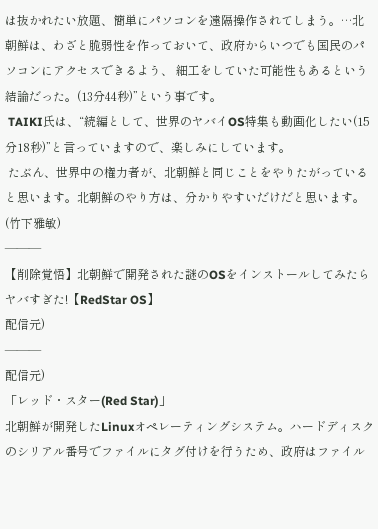は抜かれたい放題、簡単にパソコンを遠隔操作されてしまう。…北朝鮮は、わざと脆弱性を作っておいて、政府からいつでも国民のパソコンにアクセスできるよう、 細工をしていた可能性もあるという結論だった。(13分44秒)”という事です。
 TAIKI氏は、“続編として、世界のヤバイOS特集も動画化したい(15分18秒)”と言っていますので、楽しみにしています。
 たぶん、世界中の権力者が、北朝鮮と同じことをやりたがっていると思います。北朝鮮のやり方は、分かりやすいだけだと思います。
(竹下雅敏)
———
【削除覚悟】北朝鮮で開発された謎のOSをインストールしてみたらヤバすぎた!【RedStar OS】
配信元)
———
配信元)
「レッド・スター(Red Star)」
北朝鮮が開発したLinuxオペレーティングシステム。ハードディスクのシリアル番号でファイルにタグ付けを行うため、政府はファイル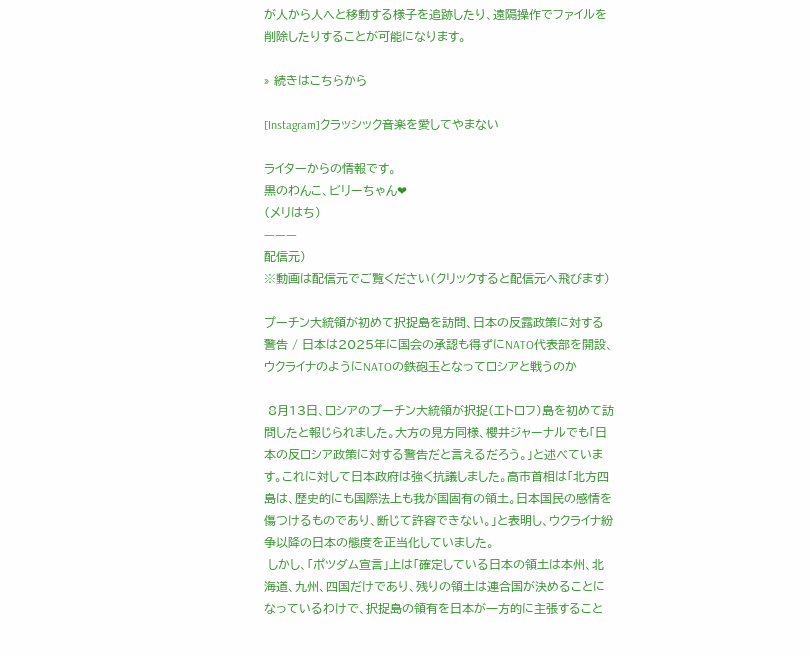が人から人へと移動する様子を追跡したり、遠隔操作でファイルを削除したりすることが可能になります。

» 続きはこちらから

[Instagram]クラッシック音楽を愛してやまない

ライターからの情報です。
黒のわんこ、ビリーちゃん❤
(メリはち)
———
配信元)
※動画は配信元でご覧ください(クリックすると配信元へ飛びます)

プーチン大統領が初めて択捉島を訪問、日本の反露政策に対する警告 / 日本は2025年に国会の承認も得ずにNATO代表部を開設、ウクライナのようにNATOの鉄砲玉となってロシアと戦うのか

 8月13日、ロシアのプーチン大統領が択捉(エトロフ)島を初めて訪問したと報じられました。大方の見方同様、櫻井ジャーナルでも「日本の反ロシア政策に対する警告だと言えるだろう。」と述べています。これに対して日本政府は強く抗議しました。高市首相は「北方四島は、歴史的にも国際法上も我が国固有の領土。日本国民の感情を傷つけるものであり、断じて許容できない。」と表明し、ウクライナ紛争以降の日本の態度を正当化していました。
 しかし、「ポツダム宣言」上は「確定している日本の領土は本州、北海道、九州、四国だけであり、残りの領土は連合国が決めることになっているわけで、択捉島の領有を日本が一方的に主張すること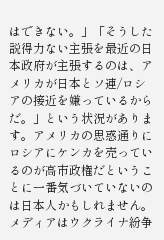はできない。」「そうした説得力ない主張を最近の日本政府が主張するのは、アメリカが日本とソ連/ロシアの接近を嫌っているからだ。」という状況があります。アメリカの思惑通りにロシアにケンカを売っているのが高市政権だということに一番気づいていないのは日本人かもしれません。メディアはウクライナ紛争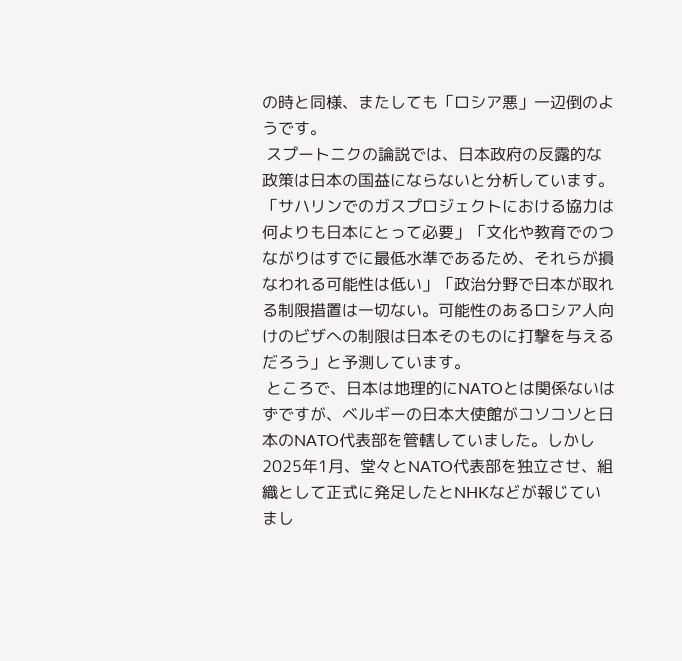の時と同様、またしても「ロシア悪」一辺倒のようです。
 スプートニクの論説では、日本政府の反露的な政策は日本の国益にならないと分析しています。「サハリンでのガスプロジェクトにおける協力は何よりも日本にとって必要」「文化や教育でのつながりはすでに最低水準であるため、それらが損なわれる可能性は低い」「政治分野で日本が取れる制限措置は一切ない。可能性のあるロシア人向けのビザへの制限は日本そのものに打撃を与えるだろう」と予測しています。
 ところで、日本は地理的にNATOとは関係ないはずですが、ベルギーの日本大使館がコソコソと日本のNATO代表部を管轄していました。しかし2025年1月、堂々とNATO代表部を独立させ、組織として正式に発足したとNHKなどが報じていまし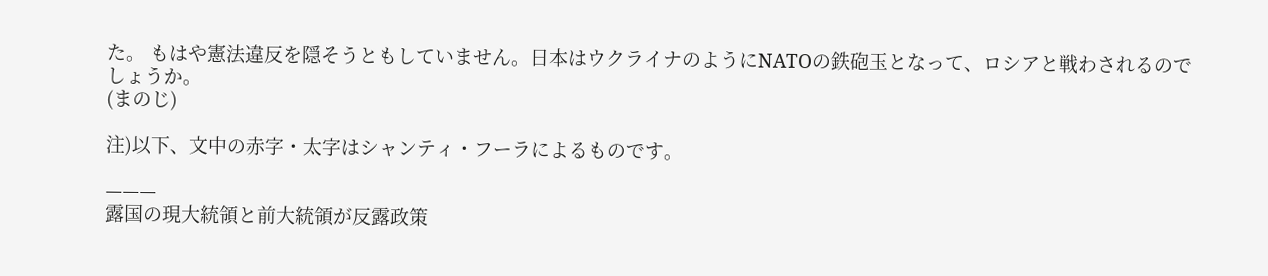た。 もはや憲法違反を隠そうともしていません。日本はウクライナのようにNATOの鉄砲玉となって、ロシアと戦わされるのでしょうか。
(まのじ)

注)以下、文中の赤字・太字はシャンティ・フーラによるものです。

———
露国の現大統領と前大統領が反露政策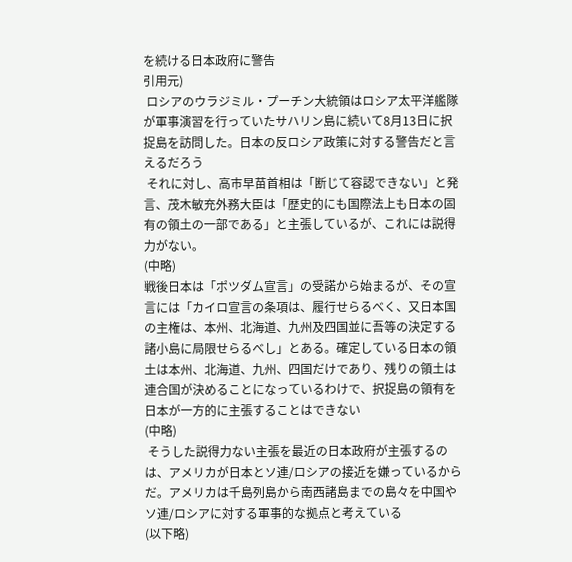を続ける日本政府に警告
引用元)
 ロシアのウラジミル・プーチン大統領はロシア太平洋艦隊が軍事演習を行っていたサハリン島に続いて8月13日に択捉島を訪問した。日本の反ロシア政策に対する警告だと言えるだろう
 それに対し、高市早苗首相は「断じて容認できない」と発言、茂木敏充外務大臣は「歴史的にも国際法上も日本の固有の領土の一部である」と主張しているが、これには説得力がない。
(中略)
戦後日本は「ポツダム宣言」の受諾から始まるが、その宣言には「カイロ宣言の条項は、履行せらるべく、又日本国の主権は、本州、北海道、九州及四国並に吾等の決定する諸小島に局限せらるべし」とある。確定している日本の領土は本州、北海道、九州、四国だけであり、残りの領土は連合国が決めることになっているわけで、択捉島の領有を日本が一方的に主張することはできない
(中略)
 そうした説得力ない主張を最近の日本政府が主張するのは、アメリカが日本とソ連/ロシアの接近を嫌っているからだ。アメリカは千島列島から南西諸島までの島々を中国やソ連/ロシアに対する軍事的な拠点と考えている
(以下略)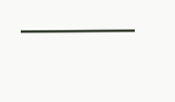———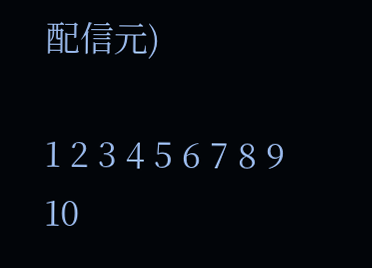配信元)

1 2 3 4 5 6 7 8 9 10